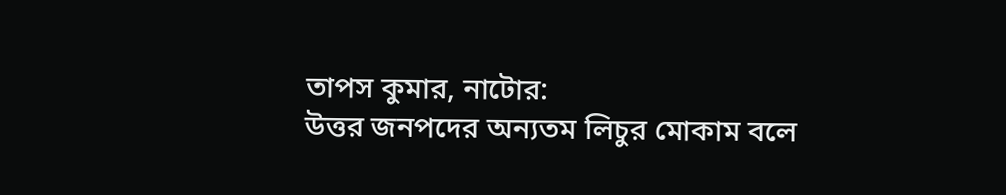তাপস কুমার, নাটোর:
উত্তর জনপদের অন্যতম লিচুর মোকাম বলে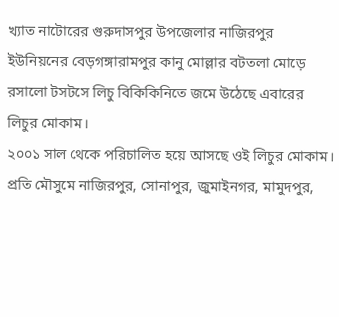খ্যাত নাটোরের গুরুদাসপুর উপজেলার নাজিরপুর ইউনিয়নের বেড়গঙ্গারামপুর কানু মোল্লার বটতলা মোড়ে রসালো টসটসে লিচু বিকিকিনিতে জমে উঠেছে এবারের লিচুর মোকাম।
২০০১ সাল থেকে পরিচালিত হয়ে আসছে ওই লিচুর মোকাম। প্রতি মৌসুমে নাজিরপুর, সোনাপুর, জুমাইনগর, মামুদপুর,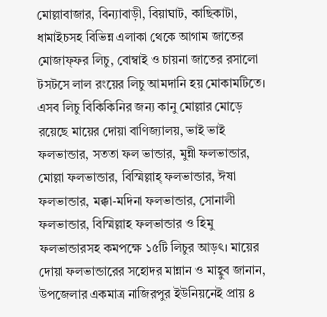মোল্লাবাজার, বিন্যাবাড়ী, বিয়াঘাট, কাছিকাটা, ধামাইচসহ বিভিন্ন এলাকা থেকে আগাম জাতের মোজাফ্ফর লিচু, বোম্বাই ও চায়না জাতের রসালো টসটসে লাল রংয়ের লিচু আমদানি হয় মোকামটিতে। এসব লিচু বিকিকিনির জন্য কানু মোল্লার মোড়ে রয়েছে মায়ের দোয়া বাণিজ্যালয়, ভাই ভাই ফলভান্ডার, সততা ফল ভান্ডার, মুন্নী ফলভান্ডার, মোল্লা ফলভান্ডার, বিস্মিল্লাহ্ ফলভান্ডার, ঈষা ফলভান্ডার, মক্কা-মদিনা ফলভান্ডার, সোনালী ফলভান্ডার, বিস্মিল্লাহ ফলভান্ডার ও হিমু ফলভান্ডারসহ কমপক্ষে ১৫টি লিচুর আড়ৎ। মায়ের দোয়া ফলভান্ডারের সহোদর মান্নান ও মাহ্বুব জানান, উপজেলার একমাত্র নাজিরপুর ইউনিয়নেই প্রায় ৪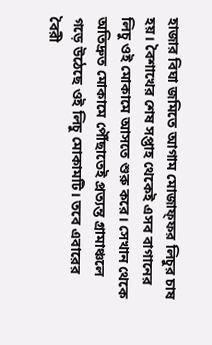হাজার বিঘা জমিতে আগাম মোজাফ্ফর লিচুর চাষ হয়। বৈশাখের শেষ সপ্তাহ থেকেই এসব বাগানের লিচু ওই মোকামে আসতে শুরু করে। সেখান থেকে অতিদ্রুত মোকামে পৌঁছাতেই প্রত্যন্ত গ্রামাঞ্চলে গড়ে উঠেছে ওই লিচু মোকামটি। তবে এবারের বৈরী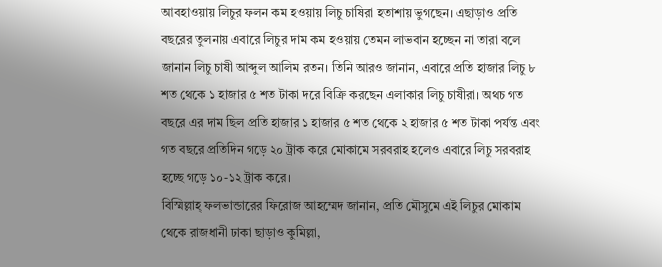আবহাওয়ায় লিচুর ফলন কম হওয়ায় লিচু চাষিরা হতাশায় ভুগছেন। এছাড়াও প্রতি বছরের তুলনায় এবারে লিচুর দাম কম হওয়ায় তেমন লাভবান হচ্ছেন না তারা বলে জানান লিচু চাষী আব্দুল আলিম রতন। তিনি আরও জানান, এবারে প্রতি হাজার লিচু ৮ শত থেকে ১ হাজার ৫ শত টাকা দরে বিক্রি করছেন এলাকার লিচু চাষীরা। অথচ গত বছরে এর দাম ছিল প্রতি হাজার ১ হাজার ৫ শত থেকে ২ হাজার ৫ শত টাকা পর্যন্ত এবং গত বছরে প্রতিদিন গড়ে ২০ ট্রাক করে মোকামে সরবরাহ হলেও এবারে লিচু সরবরাহ হচ্ছে গড়ে ১০-১২ ট্রাক করে।
বিস্মিল্লাহ্ ফলভান্ডারের ফিরোজ আহম্মেদ জানান, প্রতি মৌসুমে এই লিচুর মোকাম থেকে রাজধানী ঢাকা ছাড়াও কুমিল্লা,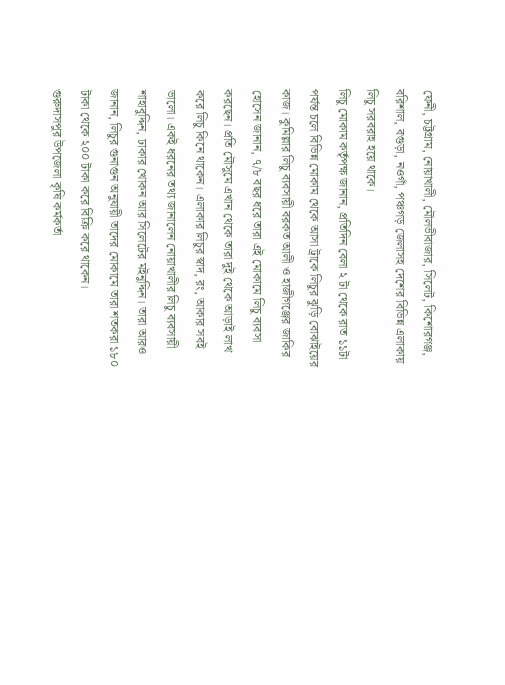ফেনী, চট্টগ্রাম, নোয়াখালী, মৌলভীবাজার, সিলেট, কিশোরগঞ্জ, বরিশাল, বগুড়া, নওগাঁ, পঞ্চগড় জেলাসহ দেশের বিভিন্ন এলাকায় লিচু সরবরাহ হয়ে থাকে।
লিচু মোকাম কর্তৃপক্ষ জানান, প্রতিদিন বেলা ২ টা থেকে রাত ১১টা পর্যন্ত চলে বিভিন্ন মোকাম থেকে আসা ট্রাকে লিচুর ঝুড়ি বোঝাইয়ের কাজ। কুমিল্লার লিচু ব্যবসায়ী বরকত আলী ও হাজীগঞ্জের জাকির হোসেন জানান, ৭/৮ বছর ধরে তারা এই মোকামে লিচু ব্যবসা করছেন। প্রতি মৌসুমে এখান থেকে তারা দুই থেকে আড়াই লাখ করে লিচু কিনে থাকেন। এলাকার লিচুর স্বাদ, রং, আকার সবই ভালো। একই ধরনের তথ্য জানালেন নোয়াখালীর লিচু ব্যবসায়ী শাহাবুদ্দিন, ঢাকার খোকন আর সিলেটের মইনুদ্দিন। তারা আরও জানান, লিচুর গুনাগুন অনুযায়ী তাদের মোকামে তারা শতকরা ১৮০ টাকা থেকে ২০০ টাকা করে বিক্রি করে থাকেন।
গুরুদাসপুর উপজেলা কৃষি কর্মকর্তা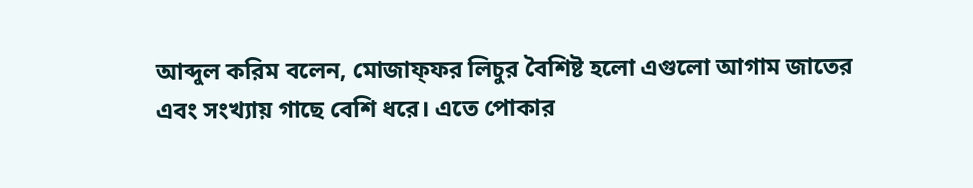আব্দুল করিম বলেন, মোজাফ্ফর লিচুর বৈশিষ্ট হলো এগুলো আগাম জাতের এবং সংখ্যায় গাছে বেশি ধরে। এতে পোকার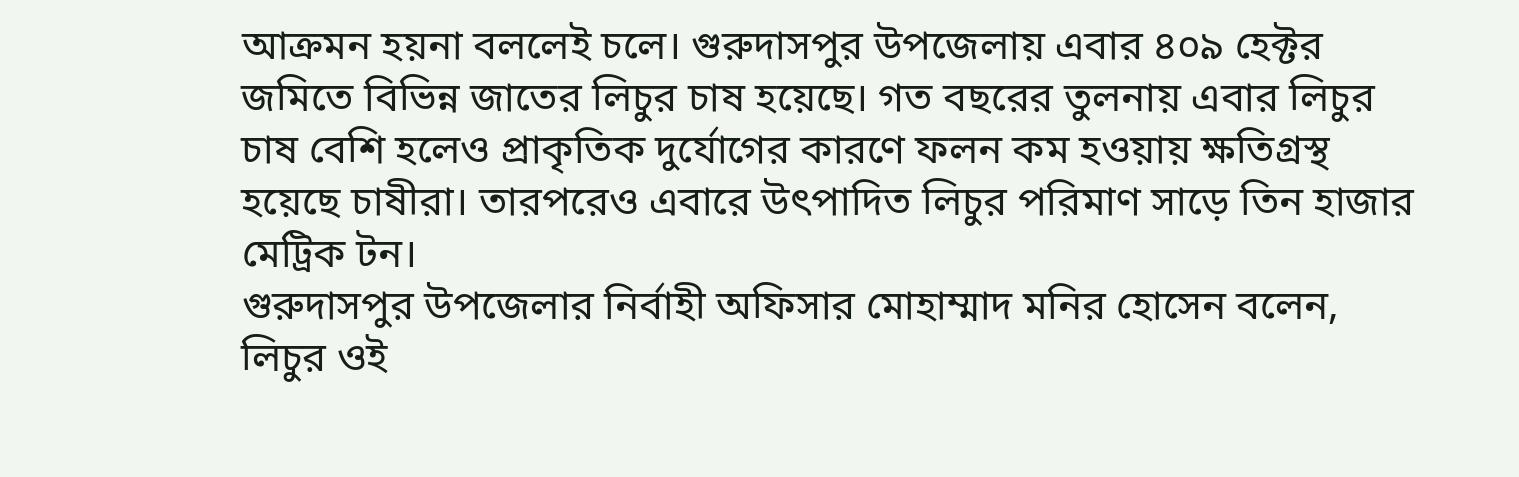আক্রমন হয়না বললেই চলে। গুরুদাসপুর উপজেলায় এবার ৪০৯ হেক্টর জমিতে বিভিন্ন জাতের লিচুর চাষ হয়েছে। গত বছরের তুলনায় এবার লিচুর চাষ বেশি হলেও প্রাকৃতিক দুর্যোগের কারণে ফলন কম হওয়ায় ক্ষতিগ্রস্থ হয়েছে চাষীরা। তারপরেও এবারে উৎপাদিত লিচুর পরিমাণ সাড়ে তিন হাজার মেট্রিক টন।
গুরুদাসপুর উপজেলার নির্বাহী অফিসার মোহাম্মাদ মনির হোসেন বলেন, লিচুর ওই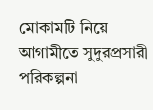মোকামটি নিয়ে আগামীতে সুদুরপ্রসারী পরিকল্পনা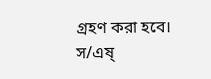গ্রহণ করা হবে।
স/এষ্